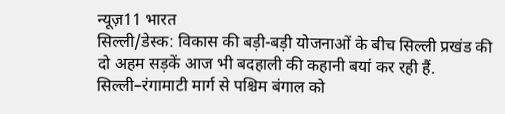न्यूज़11 भारत
सिल्ली/डेस्क: विकास की बड़ी-बड़ी योजनाओं के बीच सिल्ली प्रखंड की दो अहम सड़कें आज भी बदहाली की कहानी बयां कर रही हैं. सिल्ली–रंगामाटी मार्ग से पश्चिम बंगाल को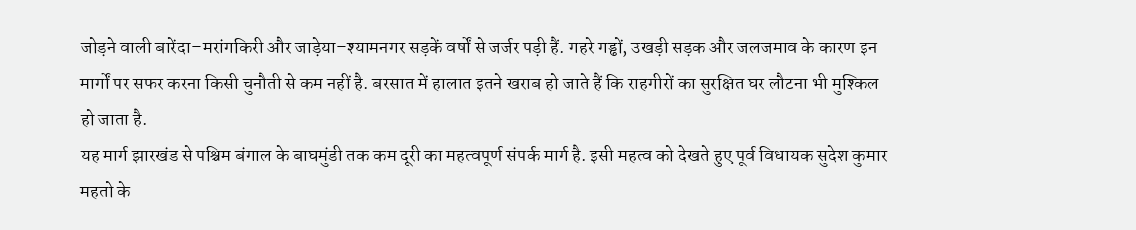जोड़ने वाली बारेंदा–मरांगकिरी और जाड़ेया–श्यामनगर सड़कें वर्षों से जर्जर पड़ी हैं. गहरे गड्ढों, उखड़ी सड़क और जलजमाव के कारण इन मार्गों पर सफर करना किसी चुनौती से कम नहीं है. बरसात में हालात इतने खराब हो जाते हैं कि राहगीरों का सुरक्षित घर लौटना भी मुश्किल हो जाता है.
यह मार्ग झारखंड से पश्चिम बंगाल के बाघमुंडी तक कम दूरी का महत्वपूर्ण संपर्क मार्ग है. इसी महत्व को देखते हुए पूर्व विधायक सुदेश कुमार महतो के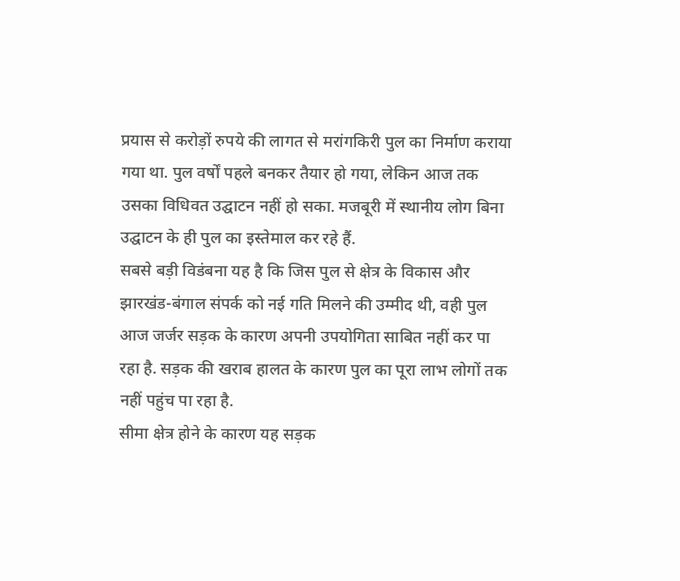प्रयास से करोड़ों रुपये की लागत से मरांगकिरी पुल का निर्माण कराया गया था. पुल वर्षों पहले बनकर तैयार हो गया, लेकिन आज तक उसका विधिवत उद्घाटन नहीं हो सका. मजबूरी में स्थानीय लोग बिना उद्घाटन के ही पुल का इस्तेमाल कर रहे हैं.
सबसे बड़ी विडंबना यह है कि जिस पुल से क्षेत्र के विकास और झारखंड-बंगाल संपर्क को नई गति मिलने की उम्मीद थी, वही पुल आज जर्जर सड़क के कारण अपनी उपयोगिता साबित नहीं कर पा रहा है. सड़क की खराब हालत के कारण पुल का पूरा लाभ लोगों तक नहीं पहुंच पा रहा है.
सीमा क्षेत्र होने के कारण यह सड़क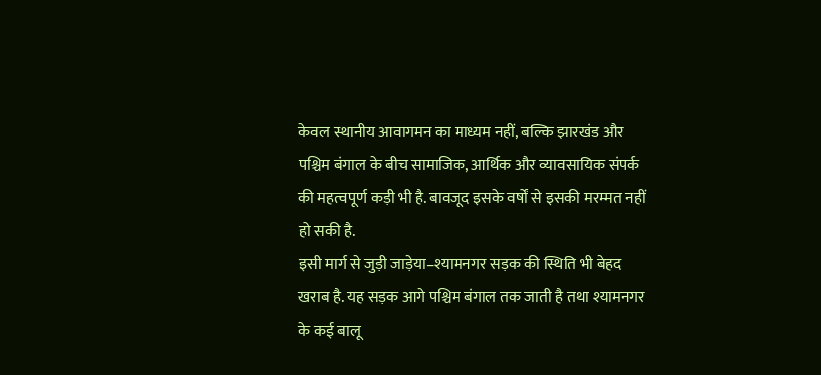केवल स्थानीय आवागमन का माध्यम नहीं, बल्कि झारखंड और पश्चिम बंगाल के बीच सामाजिक, आर्थिक और व्यावसायिक संपर्क की महत्वपूर्ण कड़ी भी है. बावजूद इसके वर्षों से इसकी मरम्मत नहीं हो सकी है.
इसी मार्ग से जुड़ी जाड़ेया–श्यामनगर सड़क की स्थिति भी बेहद खराब है. यह सड़क आगे पश्चिम बंगाल तक जाती है तथा श्यामनगर के कई बालू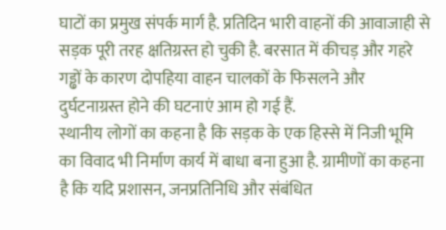घाटों का प्रमुख संपर्क मार्ग है. प्रतिदिन भारी वाहनों की आवाजाही से सड़क पूरी तरह क्षतिग्रस्त हो चुकी है. बरसात में कीचड़ और गहरे गड्ढों के कारण दोपहिया वाहन चालकों के फिसलने और दुर्घटनाग्रस्त होने की घटनाएं आम हो गई हैं.
स्थानीय लोगों का कहना है कि सड़क के एक हिस्से में निजी भूमि का विवाद भी निर्माण कार्य में बाधा बना हुआ है. ग्रामीणों का कहना है कि यदि प्रशासन, जनप्रतिनिधि और संबंधित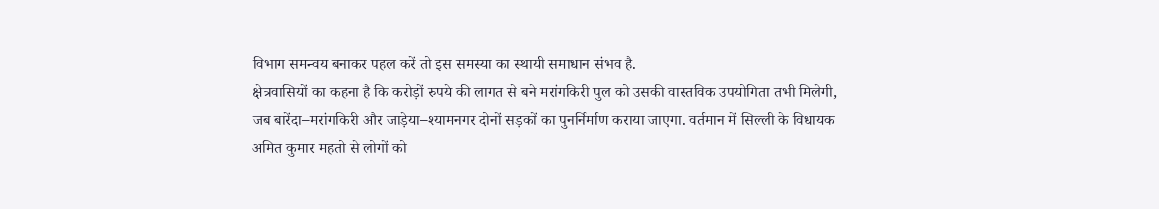विभाग समन्वय बनाकर पहल करें तो इस समस्या का स्थायी समाधान संभव है.
क्षेत्रवासियों का कहना है कि करोड़ों रुपये की लागत से बने मरांगकिरी पुल को उसकी वास्तविक उपयोगिता तभी मिलेगी, जब बारेंदा–मरांगकिरी और जाड़ेया–श्यामनगर दोनों सड़कों का पुनर्निर्माण कराया जाएगा. वर्तमान में सिल्ली के विधायक अमित कुमार महतो से लोगों को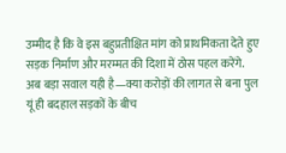उम्मीद है कि वे इस बहुप्रतीक्षित मांग को प्राथमिकता देते हुए सड़क निर्माण और मरम्मत की दिशा में ठोस पहल करेंगे.
अब बड़ा सवाल यही है—क्या करोड़ों की लागत से बना पुल यूं ही बदहाल सड़कों के बीच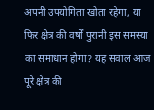अपनी उपयोगिता खोता रहेगा, या फिर क्षेत्र की वर्षों पुरानी इस समस्या का समाधान होगा? यह सवाल आज पूरे क्षेत्र की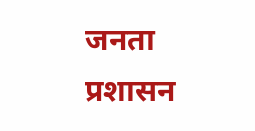जनता प्रशासन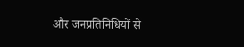और जनप्रतिनिधियों से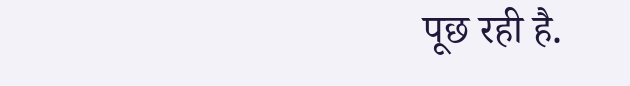पूछ रही है.